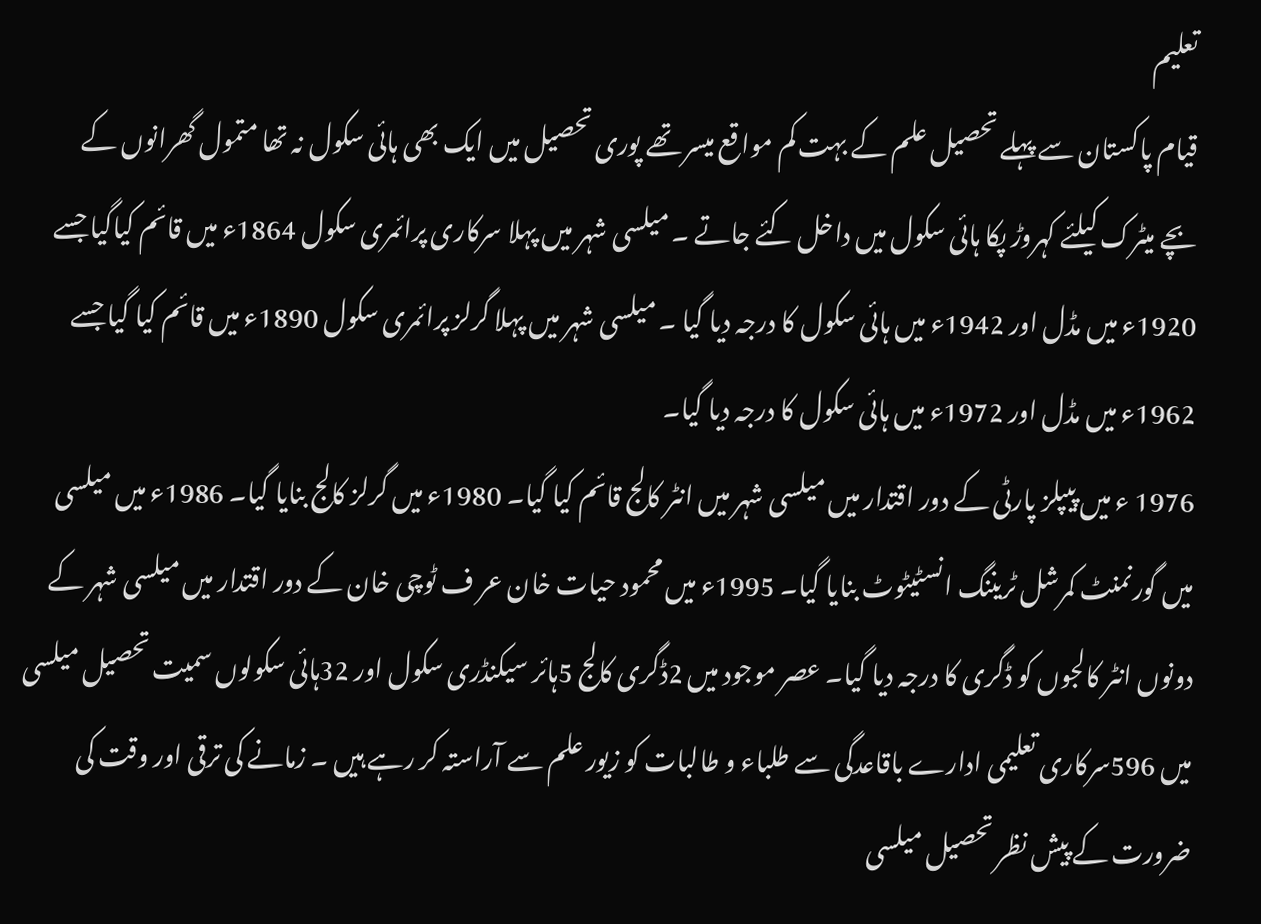تعلیم
قیام پاکستان سے پہلے تحصیل علم کے بہت کم مواقع میسر تھے پوری تحصیل میں ایک بھی ہائی سکول نہ تھا متمول گھرانوں کے بچے میٹرک کیلئے کہروڑ پکا ہائی سکول میں داخل کئے جاتے ۔ میلسی شہر میں پہلا سرکاری پرائمری سکول 1864ء میں قائم کیاگیا جسے 1920ء میں مڈل اور 1942ء میں ہائی سکول کا درجہ دیا گیا ۔ میلسی شہر میں پہلا گرلز پرائمری سکول 1890ء میں قائم کیا گیا جسے 1962ء میں مڈل اور 1972ء میں ہائی سکول کا درجہ دیا گیا۔
1976 ء میں پیپلز پارٹی کے دور اقتدار میں میلسی شہر میں انٹر کالج قائم کیا گیا۔ 1980ء میں گرلز کالج بنایا گیا۔ 1986ء میں میلسی میں گورنمنٹ کمرشل ٹریننگ انسٹیٹوٹ بنایا گیا۔ 1995ء میں محمود حیات خان عر ف ٹوچی خان کے دور اقتدار میں میلسی شہر کے دونوں انٹر کالجوں کو ڈگری کا درجہ دیا گیا۔ عصر موجود میں 2ڈگری کالج 5ہائر سیکنڈری سکول اور 32ہائی سکولوں سمیت تحصیل میلسی میں 596سرکاری تعلیمی ادارے باقاعدگی سے طلباء و طالبات کو زیور علم سے آراستہ کر رہے ہیں ۔ زمانے کی ترقی اور وقت کی ضرورت کے پیش نظر تحصیل میلسی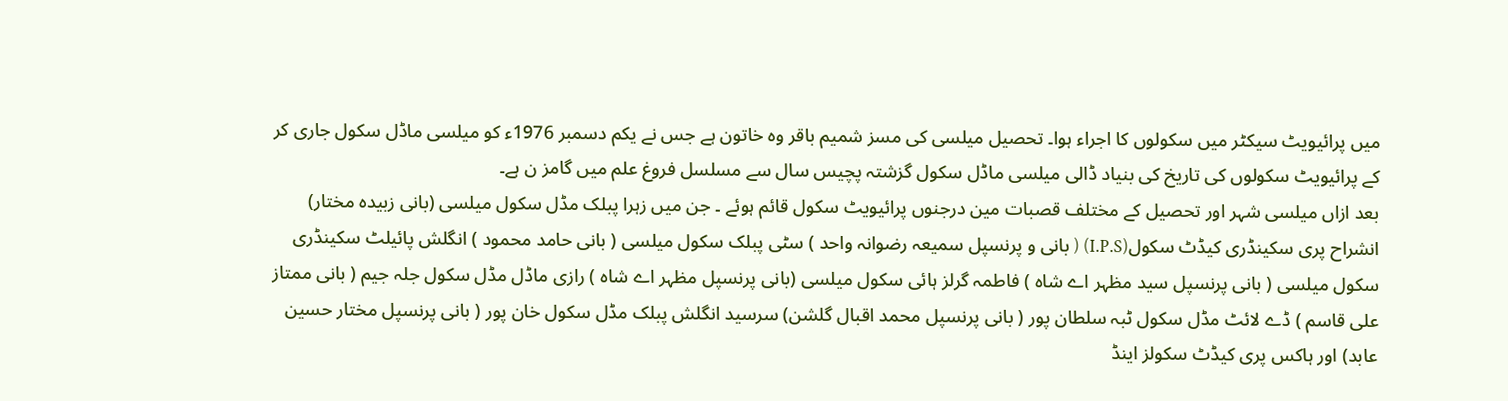میں پرائیویٹ سیکٹر میں سکولوں کا اجراء ہوا۔ تحصیل میلسی کی مسز شمیم باقر وہ خاتون ہے جس نے یکم دسمبر 1976ء کو میلسی ماڈل سکول جاری کر کے پرائیویٹ سکولوں کی تاریخ کی بنیاد ڈالی میلسی ماڈل سکول گزشتہ پچیس سال سے مسلسل فروغ علم میں گامز ن ہے۔
بعد ازاں میلسی شہر اور تحصیل کے مختلف قصبات مین درجنوں پرائیویٹ سکول قائم ہوئے ۔ جن میں زہرا پبلک مڈل سکول میلسی (بانی زبیدہ مختار) انشراح پری سکینڈری کیڈٹ سکول(I.P.S) ( بانی و پرنسپل سمیعہ رضوانہ واحد ) سٹی پبلک سکول میلسی ( بانی حامد محمود ) انگلش پائیلٹ سکینڈری سکول میلسی ( بانی پرنسپل سید مظہر اے شاہ ) فاطمہ گرلز ہائی سکول میلسی (بانی پرنسپل مظہر اے شاہ ) رازی ماڈل مڈل سکول جلہ جیم ( بانی ممتاز علی قاسم ) ڈے لائٹ مڈل سکول ٹبہ سلطان پور ( بانی پرنسپل محمد اقبال گلشن) سرسید انگلش پبلک مڈل سکول خان پور ( بانی پرنسپل مختار حسین عابد) اور ہاکس پری کیڈٹ سکولز اینڈ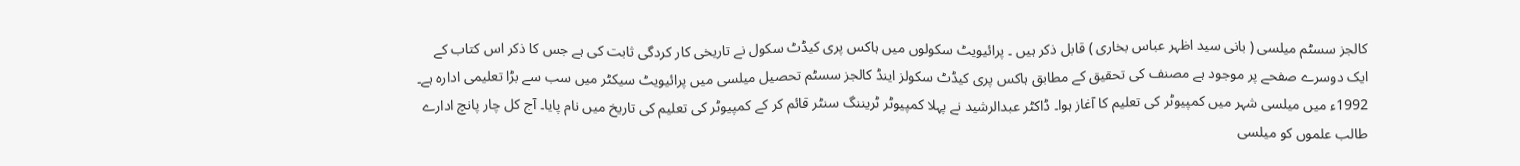کالجز سسٹم میلسی ( بانی سید اظہر عباس بخاری ) قابل ذکر ہیں ۔ پرائیویٹ سکولوں میں ہاکس پری کیڈٹ سکول نے تاریخی کار کردگی ثابت کی ہے جس کا ذکر اس کتاب کے ایک دوسرے صفحے پر موجود ہے مصنف کی تحقیق کے مطابق ہاکس پری کیڈٹ سکولز اینڈ کالجز سسٹم تحصیل میلسی میں پرائیویٹ سیکٹر میں سب سے بڑا تعلیمی ادارہ ہے۔
1992ء میں میلسی شہر میں کمپیوٹر کی تعلیم کا آغاز ہوا۔ ڈاکٹر عبدالرشید نے پہلا کمپیوٹر ٹریننگ سنٹر قائم کر کے کمپیوٹر کی تعلیم کی تاریخ میں نام پایا۔ آج کل چار پانچ ادارے طالب علموں کو میلسی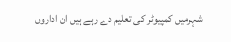شہرمیں کمپیوٹر کی تعلیم دے رہے ہیں ان اداروں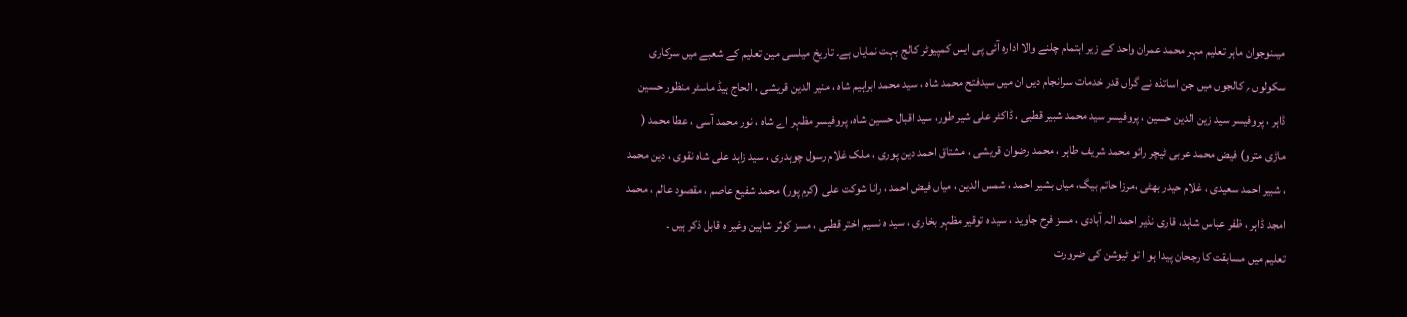میںنوجوان ماہر تعلیم مہر محمد عمران واحد کے زیر اہتمام چلنے والا ادارہ آئی پی ایس کمپیوٹر کالج بہت نمایاں ہے۔ تاریخ میلسی مین تعلیم کے شعبے میں سرکاری سکولوں ؍ کالجوں میں جن اساتذہ نے گراں قدر خدمات سرانجام دیں ان میں سیدفتح محمد شاہ ، سید محمد ابراہیم شاہ ، منیر الدین قریشی ، الحاج ہیڈ ماسٹر منظور حسین ڈاہر ، پروفیسر سید زین الدین حسین ، پروفیسر سید محمد شبیر قطبی ، ڈاکٹر علی شیر طور، سید اقبال حسین شاہ، پروفیسر مظہر اے شاہ ، نور محمد آسی ، عطا محمد ( ماڑی مترو) فیض محمد عربی ٹیچر رائو محمد شریف طاہر ، محمد رضوان قریشی ، مشتاق احمد دین پوری ، ملک غلام رسول چوہدری ، سید زاہد علی شاہ نقوی ، دین محمد ، شبیر احمد سعیدی ، غلام حیدر بھٹی ،مرزا حاتم بیگ، میاں بشیر احمد ، شمس الدین ، میاں فیض احمد ، رانا شوکت علی (کرم پور) محمد شفیع عاصم ، مقصود عالم ، محمد امجد ڈاہر ، ظفر عباس شاہد، قاری نذیر احمد الہ آبادی ، مسز فرح جاوید ، سید ہ توقیر مظہر بخاری ، سید ہ نسیم اختر قطبی ، مسز کوثر شاہین وغیر ہ قابل ذکر ہیں ۔
تعلیم میں مسابقت کا رجحان پیدا ہو ا تو ٹیوشن کی ضرورت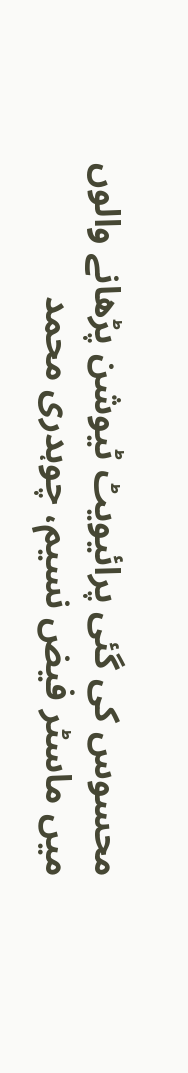محسوس کی گئی پرائیویٹ ٹیوشن پڑھانے والوں میں ماسٹر فیض نسیم، چوہدری محمد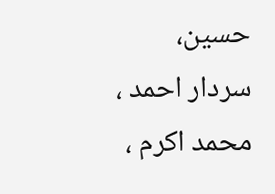حسین، سردار احمد ، محمد اکرم ،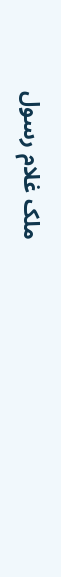ملک غلام رسول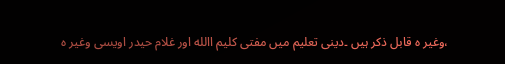،وغیر ہ قابل ذکر ہیں ۔دینی تعلیم میں مفتی کلیم االله اور غلام حیدر اویسی وغیر ہ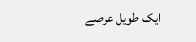ایک طویل عرصے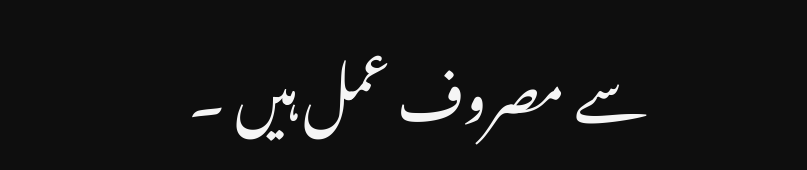سے مصروف عمل ہیں ۔